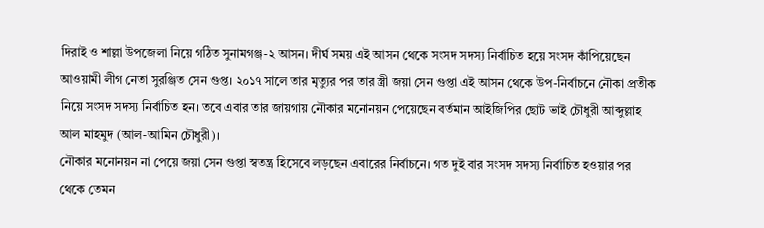দিরাই ও শাল্লা উপজেলা নিয়ে গঠিত সুনামগঞ্জ-২ আসন। দীর্ঘ সময় এই আসন থেকে সংসদ সদস্য নির্বাচিত হয়ে সংসদ কাঁপিয়েছেন আওয়ামী লীগ নেতা সুরঞ্জিত সেন গুপ্ত। ২০১৭ সালে তার মৃত্যুর পর তার স্ত্রী জয়া সেন গুপ্তা এই আসন থেকে উপ-নির্বাচনে নৌকা প্রতীক নিয়ে সংসদ সদস্য নির্বাচিত হন। তবে এবার তার জায়গায় নৌকার মনোনয়ন পেয়েছেন বর্তমান আইজিপির ছোট ভাই চৌধুরী আব্দুল্লাহ আল মাহমুদ (আল-আমিন চৌধুরী)।
নৌকার মনোনয়ন না পেয়ে জয়া সেন গুপ্তা স্বতন্ত্র হিসেবে লড়ছেন এবারের নির্বাচনে। গত দুই বার সংসদ সদস্য নির্বাচিত হওয়ার পর থেকে তেমন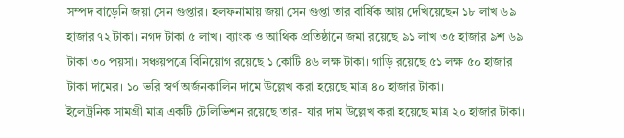সম্পদ বাড়েনি জয়া সেন গুপ্তার। হলফনামায় জয়া সেন গুপ্তা তার বার্ষিক আয় দেখিয়েছেন ১৮ লাখ ৬৯ হাজার ৭২ টাকা। নগদ টাকা ৫ লাখ। ব্যাংক ও আথিক প্রতিষ্ঠানে জমা রয়েছে ৯১ লাখ ৩৫ হাজার ৯শ ৬৯ টাকা ৩০ পয়সা। সঞ্চয়পত্রে বিনিয়োগ রয়েছে ১ কোটি ৪৬ লক্ষ টাকা। গাড়ি রয়েছে ৫১ লক্ষ ৫০ হাজার টাকা দামের। ১০ ভরি স্বর্ণ অর্জনকালিন দামে উল্লেখ করা হয়েছে মাত্র ৪০ হাজার টাকা।
ইলেট্রনিক সামগ্রী মাত্র একটি টেলিভিশন রয়েছে তার- যার দাম উল্লেখ করা হয়েছে মাত্র ২০ হাজার টাকা।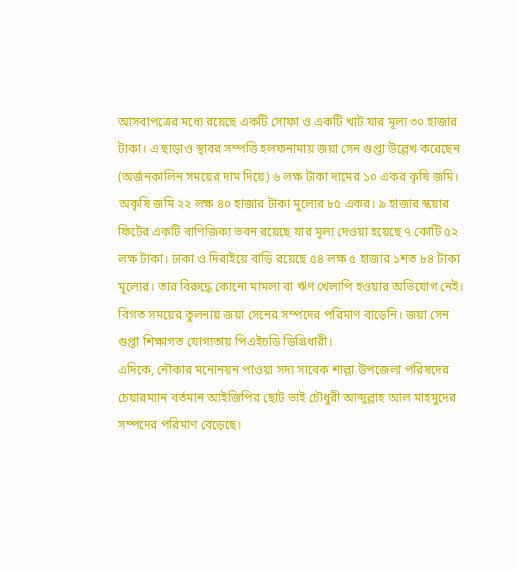আসবাপত্রের মধ্যে রয়েছে একটি সোফা ও একটি খাট যার মূল্য ৩০ হাজার টাকা। এ ছাড়াও স্থাবর সম্পত্তি হলফনামায় জয়া সেন গুপ্তা উল্লেখ করেছেন (অর্জনকালিন সময়ের দাম দিয়ে) ৬ লক্ষ টাকা দামের ১০ একর কৃষি জমি। অকৃষি জমি ২২ লক্ষ ৪০ হাজার টাকা মূল্যের ৮৫ একর। ৯ হাজার স্কয়ার ফিটের একটি বাণিজিক্য ভবন রয়েছে যার মূল্য দেওয়া হয়েছে ৭ কোটি ৫২ লক্ষ টাকা। ঢাকা ও দিরাইয়ে বাড়ি রয়েছে ৫৪ লক্ষ ৫ হাজার ১শত ৮৪ টাকা মূল্যের। তার বিরুদ্ধে কোনো মামলা বা ঋণ খেলাপি হওয়ার অভিযোগ নেই। বিগত সময়ের তুলনায় জয়া সেনের সম্পদের পরিমাণ বাড়েনি। জয়া সেন গুপ্তা শিক্ষাগত যোগ্যতায় পিএইচডি ডিগ্রিধারী।
এদিকে, নৌকার মনোনয়ন পাওয়া সদ্য সাবেক শাল্লা উপজেলা পরিষদের চেয়ারম্যান বর্তমান আইজিপির ছোট ভাই চৌধুরী আব্দুল্লাহ আল মাহমুদের সম্পদের পরিমাণ বেড়েছে।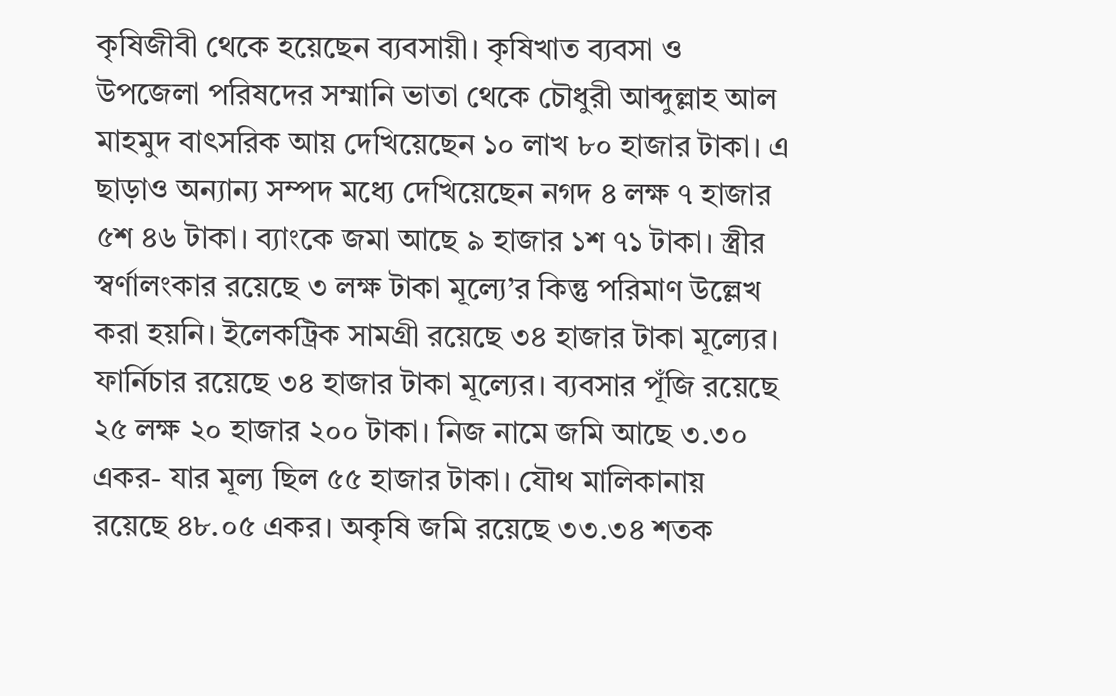কৃষিজীবী থেকে হয়েছেন ব্যবসায়ী। কৃষিখাত ব্যবসা ও উপজেলা পরিষদের সম্মানি ভাতা থেকে চৌধুরী আব্দুল্লাহ আল মাহমুদ বাৎসরিক আয় দেখিয়েছেন ১০ লাখ ৮০ হাজার টাকা। এ ছাড়াও অন্যান্য সম্পদ মধ্যে দেখিয়েছেন নগদ ৪ লক্ষ ৭ হাজার ৫শ ৪৬ টাকা। ব্যাংকে জমা আছে ৯ হাজার ১শ ৭১ টাকা। স্ত্রীর স্বর্ণালংকার রয়েছে ৩ লক্ষ টাকা মূল্যে’র কিন্তু পরিমাণ উল্লেখ করা হয়নি। ইলেকট্রিক সামগ্রী রয়েছে ৩৪ হাজার টাকা মূল্যের। ফার্নিচার রয়েছে ৩৪ হাজার টাকা মূল্যের। ব্যবসার পূঁজি রয়েছে ২৫ লক্ষ ২০ হাজার ২০০ টাকা। নিজ নামে জমি আছে ৩.৩০ একর- যার মূল্য ছিল ৫৫ হাজার টাকা। যৌথ মালিকানায় রয়েছে ৪৮.০৫ একর। অকৃষি জমি রয়েছে ৩৩.৩৪ শতক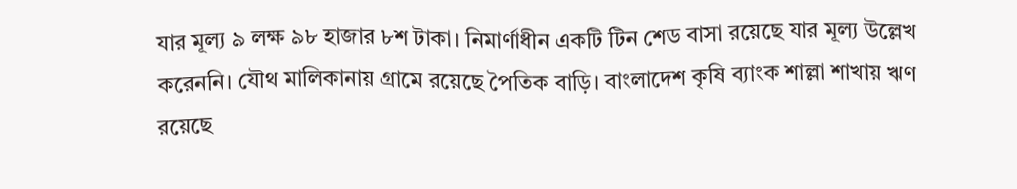যার মূল্য ৯ লক্ষ ৯৮ হাজার ৮শ টাকা। নিমার্ণাধীন একটি টিন শেড বাসা রয়েছে যার মূল্য উল্লেখ করেননি। যৌথ মালিকানায় গ্রামে রয়েছে পৈতিক বাড়ি। বাংলাদেশ কৃষি ব্যাংক শাল্লা শাখায় ঋণ রয়েছে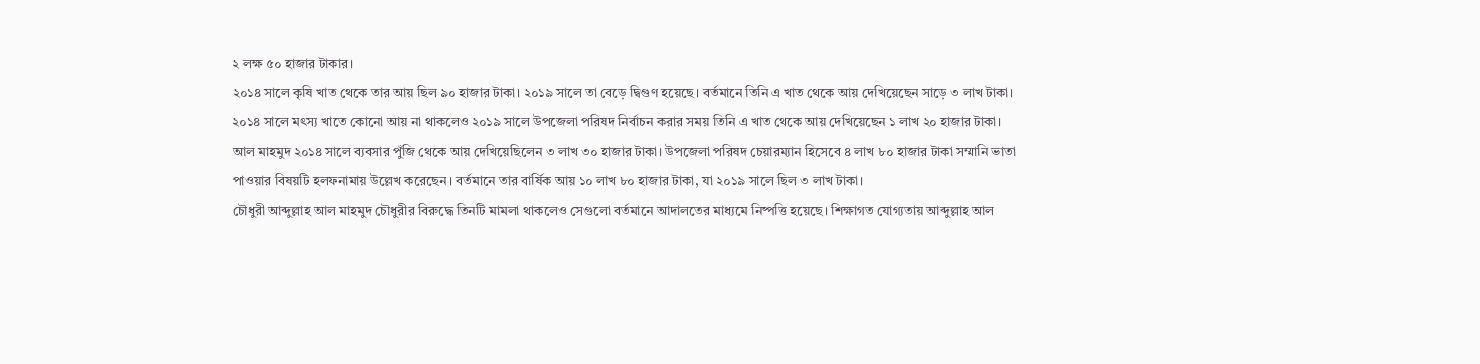২ লক্ষ ৫০ হাজার টাকার।
২০১৪ সালে কৃষি খাত থেকে তার আয় ছিল ৯০ হাজার টাকা। ২০১৯ সালে তা বেড়ে দ্বিগুণ হয়েছে। বর্তমানে তিনি এ খাত থেকে আয় দেখিয়েছেন সাড়ে ৩ লাখ টাকা। ২০১৪ সালে মৎস্য খাতে কোনো আয় না থাকলেও ২০১৯ সালে উপজেলা পরিষদ নির্বাচন করার সময় তিনি এ খাত থেকে আয় দেখিয়েছেন ১ লাখ ২০ হাজার টাকা।
আল মাহমুদ ২০১৪ সালে ব্যবসার পুঁজি থেকে আয় দেখিয়েছিলেন ৩ লাখ ৩০ হাজার টাকা। উপজেলা পরিষদ চেয়ারম্যান হিসেবে ৪ লাখ ৮০ হাজার টাকা সম্মানি ভাতা পাওয়ার বিষয়টি হলফনামায় উল্লেখ করেছেন। বর্তমানে তার বার্ষিক আয় ১০ লাখ ৮০ হাজার টাকা, যা ২০১৯ সালে ছিল ৩ লাখ টাকা।
চৌধুরী আব্দুল্লাহ আল মাহমুদ চৌধুরীর বিরুদ্ধে তিনটি মামলা থাকলেও সেগুলো বর্তমানে আদালতের মাধ্যমে নিষ্পত্তি হয়েছে। শিক্ষাগত যোগ্যতায় আব্দুল্লাহ আল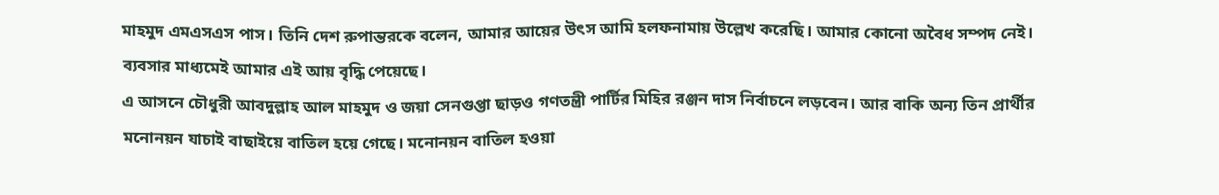মাহমুদ এমএসএস পাস। তিনি দেশ রুপান্তরকে বলেন, আমার আয়ের উৎস আমি হলফনামায় উল্লেখ করেছি। আমার কোনো অবৈধ সম্পদ নেই। ব্যবসার মাধ্যমেই আমার এই আয় বৃদ্ধি পেয়েছে।
এ আসনে চৌধুরী আবদুল্লাহ আল মাহমুদ ও জয়া সেনগুপ্তা ছাড়ও গণতন্ত্রী পার্টির মিহির রঞ্জন দাস নির্বাচনে লড়বেন। আর বাকি অন্য তিন প্রার্থীর মনোনয়ন যাচাই বাছাইয়ে বাতিল হয়ে গেছে। মনোনয়ন বাতিল হওয়া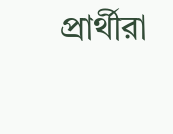প্রার্থীরা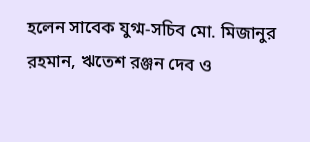হলেন সাবেক যুগ্ম-সচিব মো. মিজানুর রহমান, ঋতেশ রঞ্জন দেব ও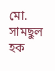মো. সামছুল হক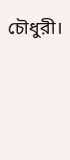চৌধুরী।